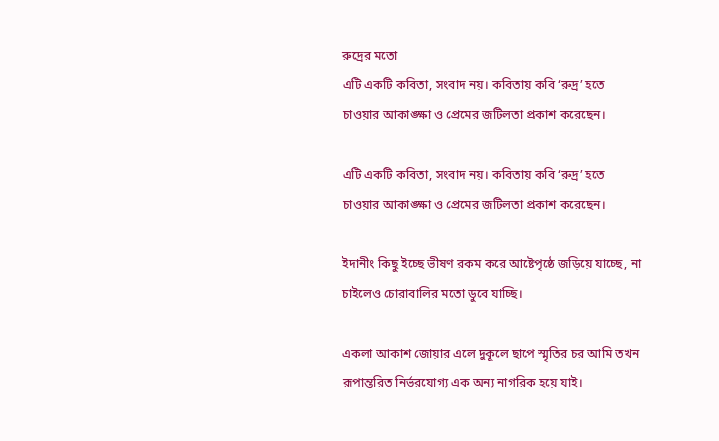রুদ্রের মতো
এটি একটি কবিতা, সংবাদ নয়। কবিতায় কবি ‘রুদ্র’ হতে চাওয়ার আকাঙ্ক্ষা ও প্রেমের জটিলতা প্রকাশ করেছেন।

এটি একটি কবিতা, সংবাদ নয়। কবিতায় কবি ‘রুদ্র’ হতে চাওয়ার আকাঙ্ক্ষা ও প্রেমের জটিলতা প্রকাশ করেছেন।

ইদানীং কিছু ইচ্ছে ভীষণ রকম করে আষ্টেপৃষ্ঠে জড়িয়ে যাচ্ছে, না চাইলেও চোরাবালির মতো ডুবে যাচ্ছি।

একলা আকাশ জোয়ার এলে দুকূলে ছাপে স্মৃতির চর আমি তখন রূপান্তরিত নির্ভরযোগ্য এক অন্য নাগরিক হয়ে যাই।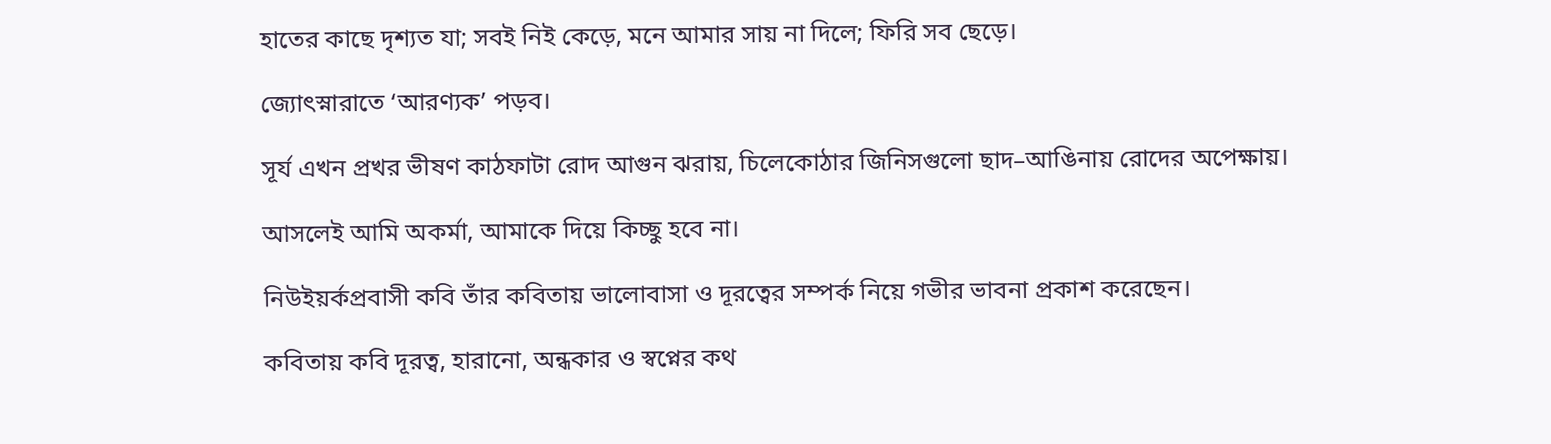হাতের কাছে দৃশ্যত যা; সবই নিই কেড়ে, মনে আমার সায় না দিলে; ফিরি সব ছেড়ে।

জ্যোৎস্নারাতে ‘আরণ্যক’ পড়ব।

সূর্য এখন প্রখর ভীষণ কাঠফাটা রোদ আগুন ঝরায়, চিলেকোঠার জিনিসগুলো ছাদ–আঙিনায় রোদের অপেক্ষায়।

আসলেই আমি অকর্মা, আমাকে দিয়ে কিচ্ছু হবে না।

নিউইয়র্কপ্রবাসী কবি তাঁর কবিতায় ভালোবাসা ও দূরত্বের সম্পর্ক নিয়ে গভীর ভাবনা প্রকাশ করেছেন।

কবিতায় কবি দূরত্ব, হারানো, অন্ধকার ও স্বপ্নের কথ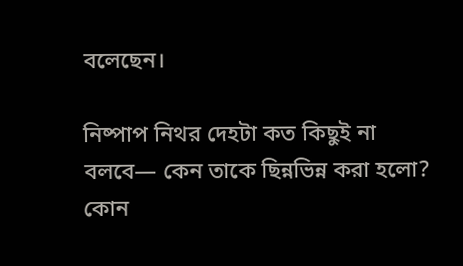বলেছেন।

নিষ্পাপ নিথর দেহটা কত কিছুই না বলবে— কেন তাকে ছিন্নভিন্ন করা হলো? কোন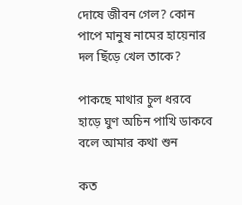দোষে জীবন গেল? কোন পাপে মানুষ নামের হায়েনার দল ছিঁড়ে খেল তাকে?

পাকছে মাথার চুল ধরবে হাড়ে ঘুণ অচিন পাখি ডাকবে বলে আমার কথা শুন

কত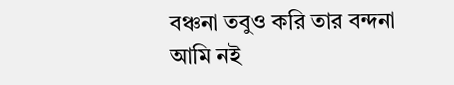বঞ্চনা তবুও করি তার বন্দনা আমি নই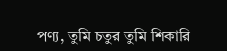পণ্য, তুমি চতুর তুমি শিকারি